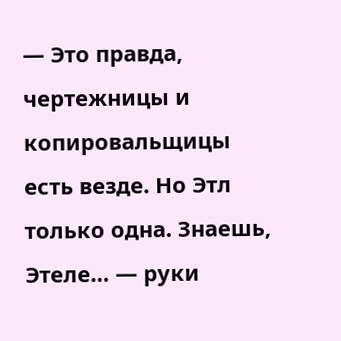— Это правда, чертежницы и копировальщицы есть везде. Но Этл только одна. Знаешь, Этеле… — руки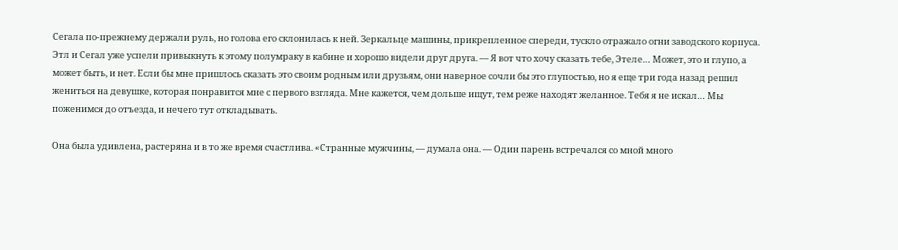Сегала по-прежнему держали руль, но голова его склонилась к ней. Зеркальце машины, прикрепленное спереди, тускло отражало огни заводского корпуса. Этл и Сегал уже успели привыкнуть к этому полумраку в кабине и хорошо видели друг друга. — Я вот что хочу сказать тебе, Этеле… Может, это и глупо, а может быть, и нет. Если бы мне пришлось сказать это своим родным или друзьям, они наверное сочли бы это глупостью, но я еще три года назад решил жениться на девушке, которая понравится мне с первого взгляда. Мне кажется, чем дольше ищут, тем реже находят желанное. Тебя я не искал… Мы поженимся до отъезда, и нечего тут откладывать.

Она была удивлена, растеряна и в то же время счастлива. «Странные мужчины, — думала она. — Один парень встречался со мной много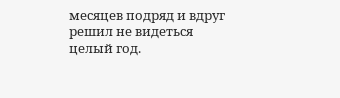месяцев подряд и вдруг решил не видеться целый год.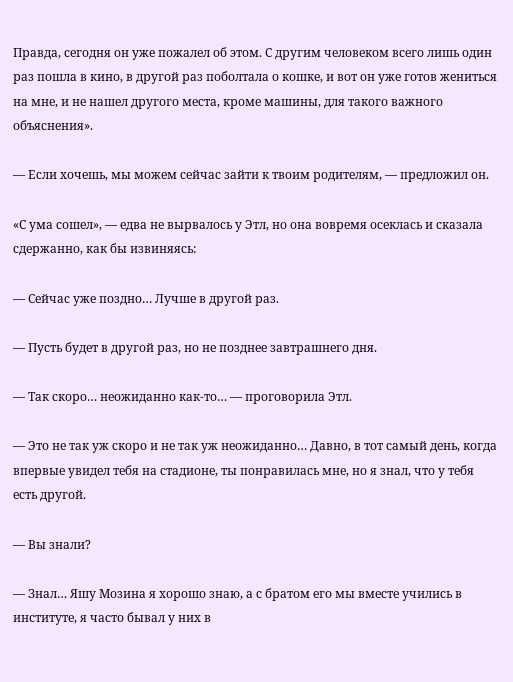Правда, сегодня он уже пожалел об этом. С другим человеком всего лишь один раз пошла в кино, в другой раз поболтала о кошке, и вот он уже готов жениться на мне, и не нашел другого места, кроме машины, для такого важного объяснения».

— Если хочешь, мы можем сейчас зайти к твоим родителям, — предложил он.

«С ума сошел», — едва не вырвалось у Этл, но она вовремя осеклась и сказала сдержанно, как бы извиняясь:

— Сейчас уже поздно… Лучше в другой раз.

— Пусть будет в другой раз, но не позднее завтрашнего дня.

— Так скоро… неожиданно как-то… — проговорила Этл.

— Это не так уж скоро и не так уж неожиданно… Давно, в тот самый день, когда впервые увидел тебя на стадионе, ты понравилась мне, но я знал, что у тебя есть другой.

— Вы знали?

— Знал… Яшу Мозина я хорошо знаю, а с братом его мы вместе учились в институте, я часто бывал у них в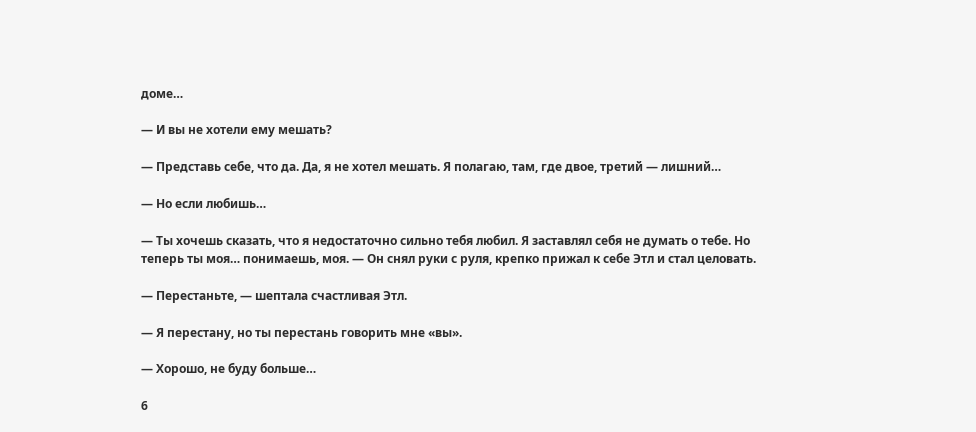доме…

— И вы не хотели ему мешать?

— Представь себе, что да. Да, я не хотел мешать. Я полагаю, там, где двое, третий — лишний…

— Но если любишь…

— Ты хочешь сказать, что я недостаточно сильно тебя любил. Я заставлял себя не думать о тебе. Но теперь ты моя… понимаешь, моя. — Он снял руки с руля, крепко прижал к себе Этл и стал целовать.

— Перестаньте, — шептала счастливая Этл.

— Я перестану, но ты перестань говорить мне «вы».

— Хорошо, не буду больше…

6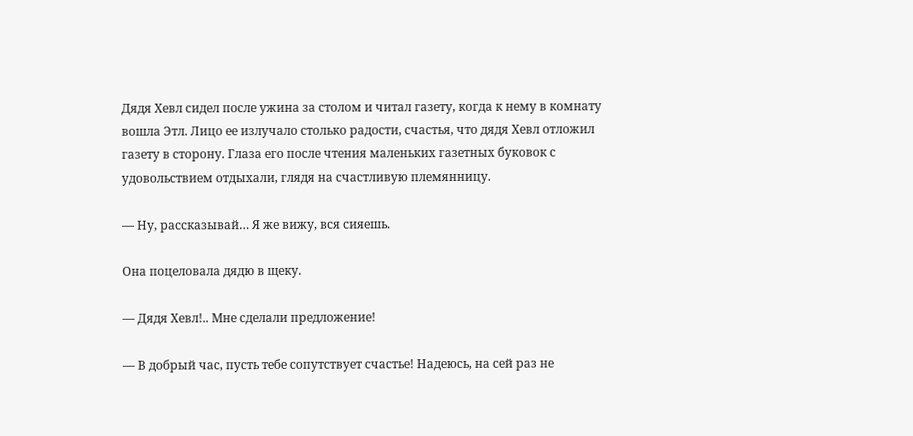Дядя Хевл сидел после ужина за столом и читал газету, когда к нему в комнату вошла Этл. Лицо ее излучало столько радости, счастья, что дядя Хевл отложил газету в сторону. Глаза его после чтения маленьких газетных буковок с удовольствием отдыхали, глядя на счастливую племянницу.

— Ну, рассказывай… Я же вижу, вся сияешь.

Она поцеловала дядю в щеку.

— Дядя Хевл!.. Мне сделали предложение!

— В добрый час, пусть тебе сопутствует счастье! Надеюсь, на сей раз не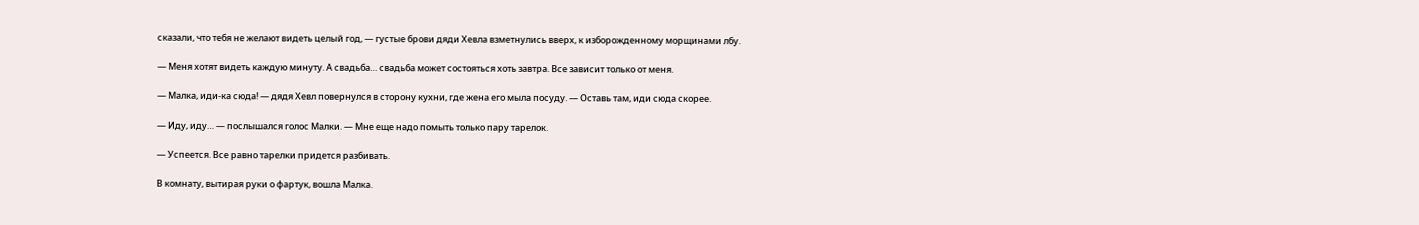сказали, что тебя не желают видеть целый год, — густые брови дяди Хевла взметнулись вверх, к изборожденному морщинами лбу.

— Меня хотят видеть каждую минуту. А свадьба… свадьба может состояться хоть завтра. Все зависит только от меня.

— Малка, иди-ка сюда! — дядя Хевл повернулся в сторону кухни, где жена его мыла посуду. — Оставь там, иди сюда скорее.

— Иду, иду… — послышался голос Малки. — Мне еще надо помыть только пару тарелок.

— Успеется. Все равно тарелки придется разбивать.

В комнату, вытирая руки о фартук, вошла Малка.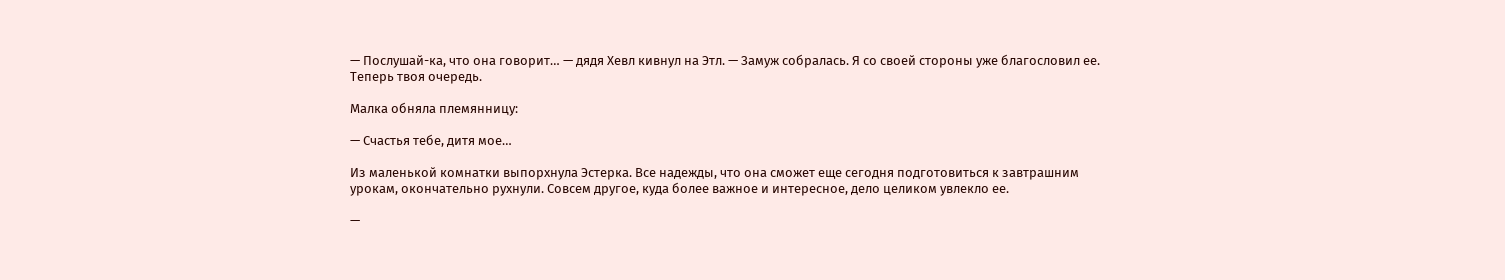— Послушай-ка, что она говорит… — дядя Хевл кивнул на Этл. — Замуж собралась. Я со своей стороны уже благословил ее. Теперь твоя очередь.

Малка обняла племянницу:

— Счастья тебе, дитя мое…

Из маленькой комнатки выпорхнула Эстерка. Все надежды, что она сможет еще сегодня подготовиться к завтрашним урокам, окончательно рухнули. Совсем другое, куда более важное и интересное, дело целиком увлекло ее.

—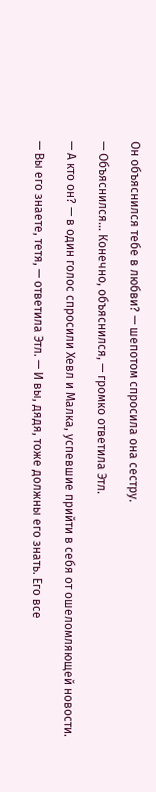Он объяснился тебе в любви? — шепотом спросила она сестру.

— Объяснился… Конечно, объяснился, — громко ответила Этл.

— А кто он? — в один голос спросили Хевл и Малка, успевшие прийти в себя от ошеломляющей новости.

— Вы его знаете, тетя, — ответила Этл. — И вы, дядя, тоже должны его знать. Его все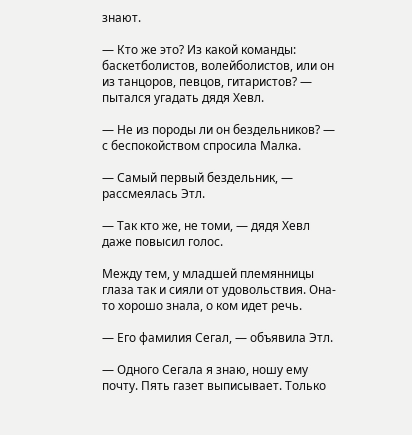знают.

— Кто же это? Из какой команды: баскетболистов, волейболистов, или он из танцоров, певцов, гитаристов? — пытался угадать дядя Хевл.

— Не из породы ли он бездельников? — с беспокойством спросила Малка.

— Самый первый бездельник, — рассмеялась Этл.

— Так кто же, не томи, — дядя Хевл даже повысил голос.

Между тем, у младшей племянницы глаза так и сияли от удовольствия. Она-то хорошо знала, о ком идет речь.

— Его фамилия Сегал, — объявила Этл.

— Одного Сегала я знаю, ношу ему почту. Пять газет выписывает. Только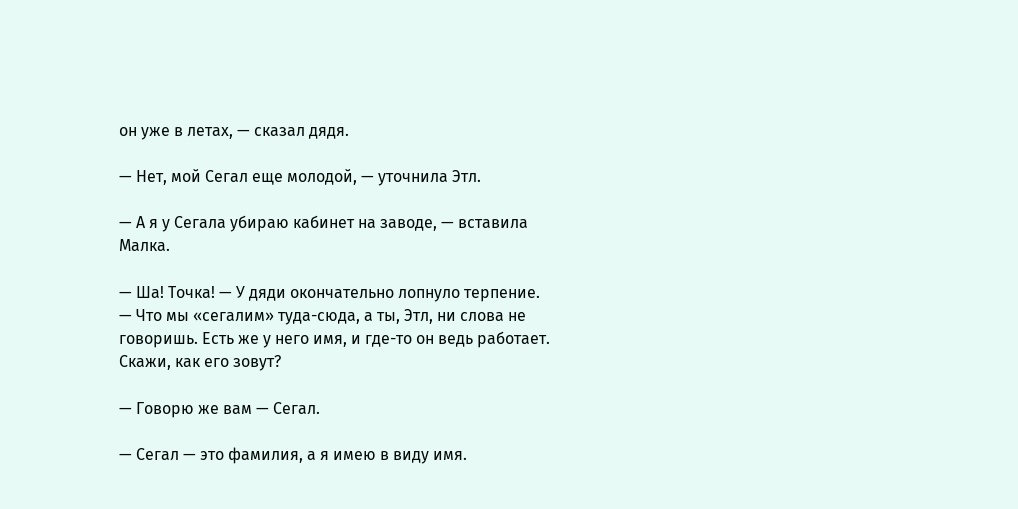он уже в летах, — сказал дядя.

— Нет, мой Сегал еще молодой, — уточнила Этл.

— А я у Сегала убираю кабинет на заводе, — вставила Малка.

— Ша! Точка! — У дяди окончательно лопнуло терпение. — Что мы «сегалим» туда-сюда, а ты, Этл, ни слова не говоришь. Есть же у него имя, и где-то он ведь работает. Скажи, как его зовут?

— Говорю же вам — Сегал.

— Сегал — это фамилия, а я имею в виду имя.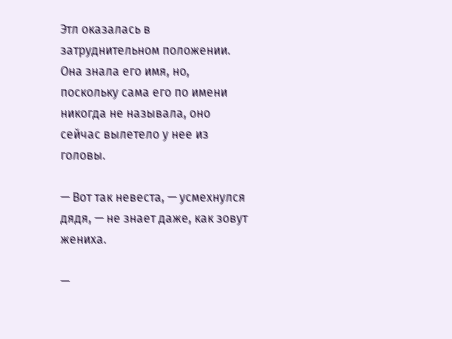Этл оказалась в затруднительном положении. Она знала его имя, но, поскольку сама его по имени никогда не называла, оно сейчас вылетело у нее из головы.

— Вот так невеста, — усмехнулся дядя, — не знает даже, как зовут жениха.

—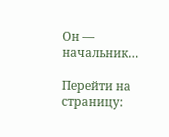Он — начальник…

Перейти на страницу: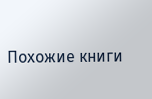Похожие книги